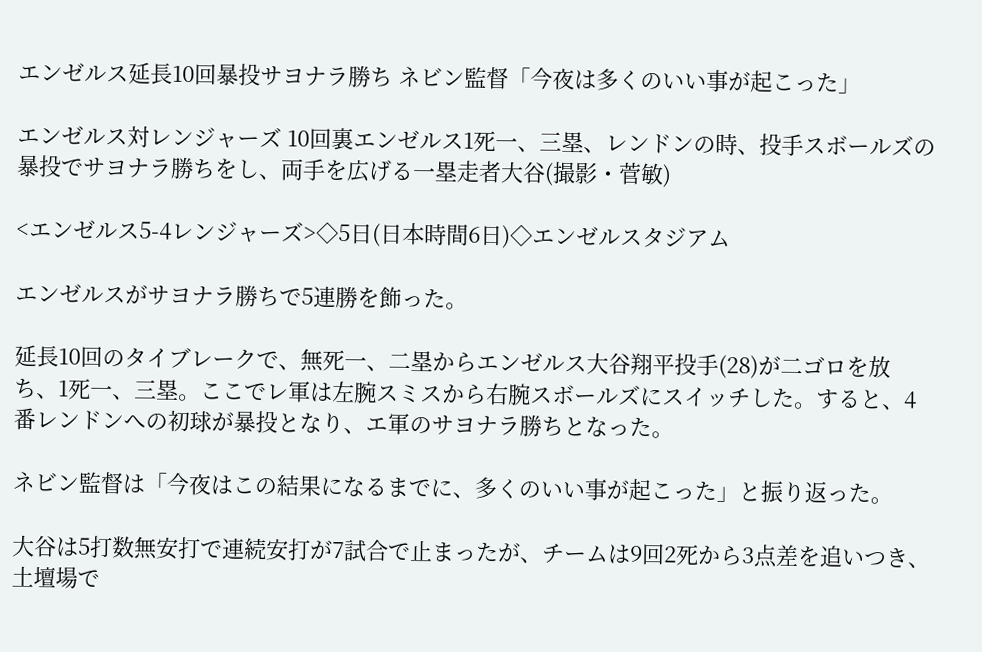エンゼルス延長10回暴投サヨナラ勝ち ネビン監督「今夜は多くのいい事が起こった」

エンゼルス対レンジャーズ 10回裏エンゼルス1死一、三塁、レンドンの時、投手スボールズの暴投でサヨナラ勝ちをし、両手を広げる一塁走者大谷(撮影・菅敏)

<エンゼルス5-4レンジャーズ>◇5日(日本時間6日)◇エンゼルスタジアム

エンゼルスがサヨナラ勝ちで5連勝を飾った。

延長10回のタイブレークで、無死一、二塁からエンゼルス大谷翔平投手(28)が二ゴロを放ち、1死一、三塁。ここでレ軍は左腕スミスから右腕スボールズにスイッチした。すると、4番レンドンへの初球が暴投となり、エ軍のサヨナラ勝ちとなった。

ネビン監督は「今夜はこの結果になるまでに、多くのいい事が起こった」と振り返った。

大谷は5打数無安打で連続安打が7試合で止まったが、チームは9回2死から3点差を追いつき、土壇場で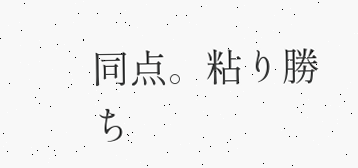同点。粘り勝ち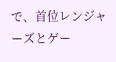で、首位レンジャーズとゲー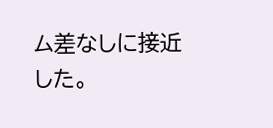ム差なしに接近した。